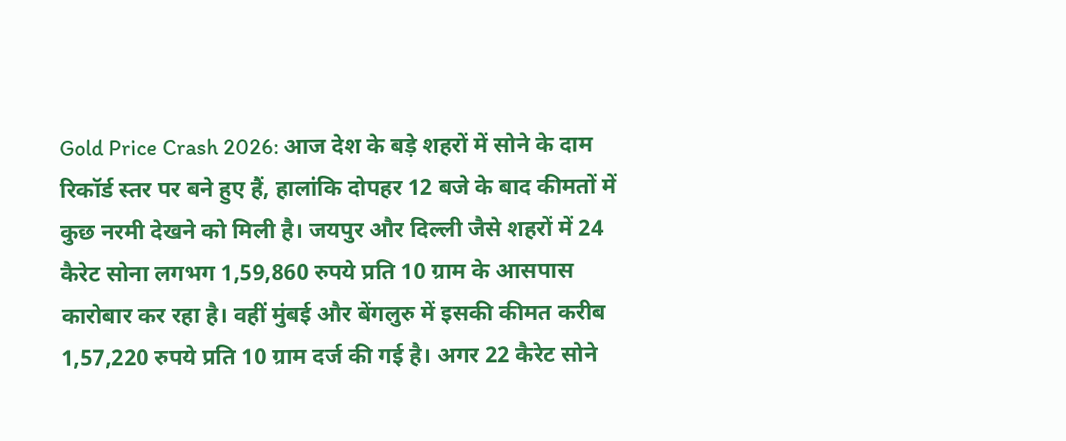Gold Price Crash 2026: आज देश के बड़े शहरों में सोने के दाम रिकॉर्ड स्तर पर बने हुए हैं, हालांकि दोपहर 12 बजे के बाद कीमतों में कुछ नरमी देखने को मिली है। जयपुर और दिल्ली जैसे शहरों में 24 कैरेट सोना लगभग 1,59,860 रुपये प्रति 10 ग्राम के आसपास कारोबार कर रहा है। वहीं मुंबई और बेंगलुरु में इसकी कीमत करीब 1,57,220 रुपये प्रति 10 ग्राम दर्ज की गई है। अगर 22 कैरेट सोने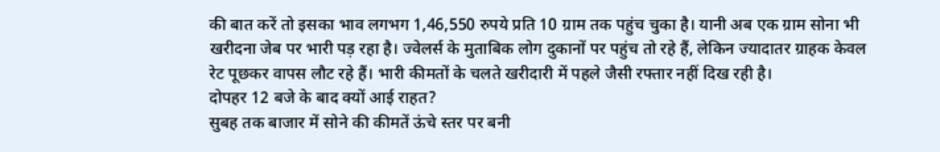की बात करें तो इसका भाव लगभग 1,46,550 रुपये प्रति 10 ग्राम तक पहुंच चुका है। यानी अब एक ग्राम सोना भी खरीदना जेब पर भारी पड़ रहा है। ज्वेलर्स के मुताबिक लोग दुकानों पर पहुंच तो रहे हैं, लेकिन ज्यादातर ग्राहक केवल रेट पूछकर वापस लौट रहे हैं। भारी कीमतों के चलते खरीदारी में पहले जैसी रफ्तार नहीं दिख रही है।
दोपहर 12 बजे के बाद क्यों आई राहत?
सुबह तक बाजार में सोने की कीमतें ऊंचे स्तर पर बनी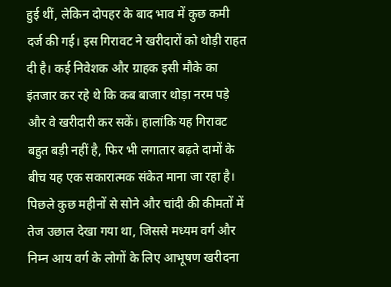हुई थीं, लेकिन दोपहर के बाद भाव में कुछ कमी दर्ज की गई। इस गिरावट ने खरीदारों को थोड़ी राहत दी है। कई निवेशक और ग्राहक इसी मौके का इंतजार कर रहे थे कि कब बाजार थोड़ा नरम पड़े और वे खरीदारी कर सकें। हालांकि यह गिरावट बहुत बड़ी नहीं है, फिर भी लगातार बढ़ते दामों के बीच यह एक सकारात्मक संकेत माना जा रहा है। पिछले कुछ महीनों से सोने और चांदी की कीमतों में तेज उछाल देखा गया था, जिससे मध्यम वर्ग और निम्न आय वर्ग के लोगों के लिए आभूषण खरीदना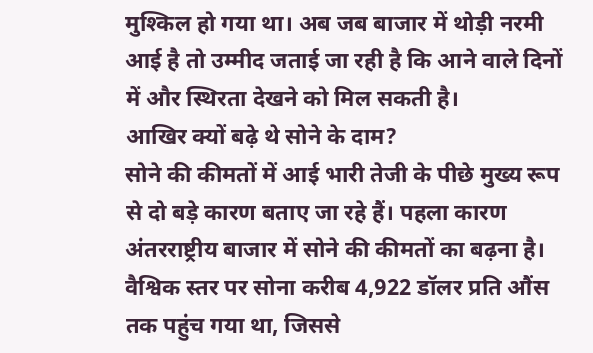मुश्किल हो गया था। अब जब बाजार में थोड़ी नरमी आई है तो उम्मीद जताई जा रही है कि आने वाले दिनों में और स्थिरता देखने को मिल सकती है।
आखिर क्यों बढ़े थे सोने के दाम?
सोने की कीमतों में आई भारी तेजी के पीछे मुख्य रूप से दो बड़े कारण बताए जा रहे हैं। पहला कारण अंतरराष्ट्रीय बाजार में सोने की कीमतों का बढ़ना है। वैश्विक स्तर पर सोना करीब 4,922 डॉलर प्रति औंस तक पहुंच गया था, जिससे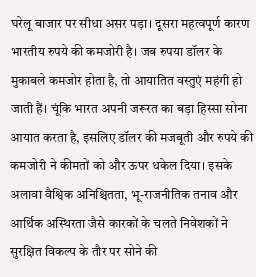घरेलू बाजार पर सीधा असर पड़ा। दूसरा महत्वपूर्ण कारण भारतीय रुपये की कमजोरी है। जब रुपया डॉलर के मुकाबले कमजोर होता है, तो आयातित वस्तुएं महंगी हो जाती हैं। चूंकि भारत अपनी जरूरत का बड़ा हिस्सा सोना आयात करता है, इसलिए डॉलर की मजबूती और रुपये की कमजोरी ने कीमतों को और ऊपर धकेल दिया। इसके अलावा वैश्विक अनिश्चितता, भू-राजनीतिक तनाव और आर्थिक अस्थिरता जैसे कारकों के चलते निवेशकों ने सुरक्षित विकल्प के तौर पर सोने की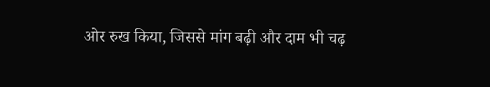ओर रुख किया, जिससे मांग बढ़ी और दाम भी चढ़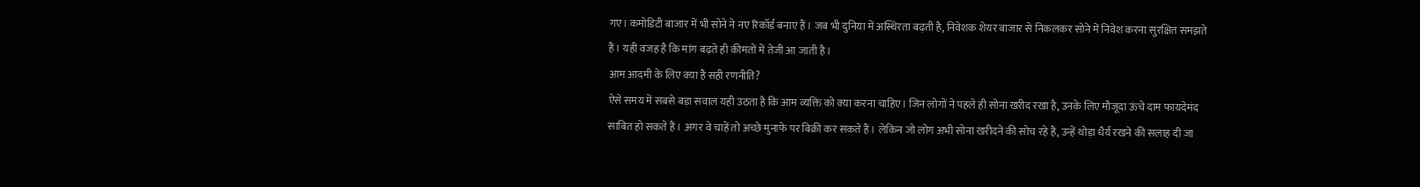गए। कमोडिटी बाजार में भी सोने ने नए रिकॉर्ड बनाए हैं। जब भी दुनिया में अस्थिरता बढ़ती है, निवेशक शेयर बाजार से निकलकर सोने में निवेश करना सुरक्षित समझते हैं। यही वजह है कि मांग बढ़ते ही कीमतों में तेजी आ जाती है।
आम आदमी के लिए क्या है सही रणनीति?
ऐसे समय में सबसे बड़ा सवाल यही उठता है कि आम व्यक्ति को क्या करना चाहिए। जिन लोगों ने पहले ही सोना खरीद रखा है, उनके लिए मौजूदा ऊंचे दाम फायदेमंद साबित हो सकते हैं। अगर वे चाहें तो अच्छे मुनाफे पर बिक्री कर सकते हैं। लेकिन जो लोग अभी सोना खरीदने की सोच रहे हैं, उन्हें थोड़ा धैर्य रखने की सलाह दी जा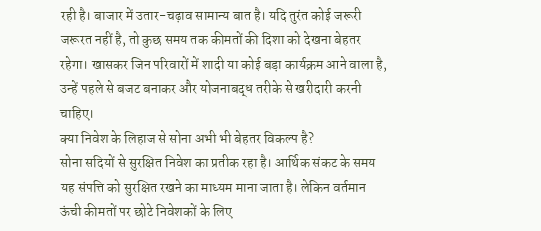रही है। बाजार में उतार-चढ़ाव सामान्य बात है। यदि तुरंत कोई जरूरी जरूरत नहीं है, तो कुछ समय तक कीमतों की दिशा को देखना बेहतर रहेगा। खासकर जिन परिवारों में शादी या कोई बड़ा कार्यक्रम आने वाला है, उन्हें पहले से बजट बनाकर और योजनाबद्ध तरीके से खरीदारी करनी चाहिए।
क्या निवेश के लिहाज से सोना अभी भी बेहतर विकल्प है?
सोना सदियों से सुरक्षित निवेश का प्रतीक रहा है। आर्थिक संकट के समय यह संपत्ति को सुरक्षित रखने का माध्यम माना जाता है। लेकिन वर्तमान ऊंची कीमतों पर छोटे निवेशकों के लिए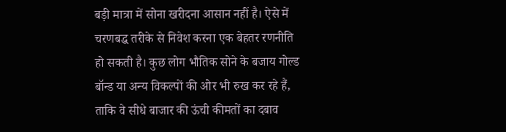बड़ी मात्रा में सोना खरीदना आसान नहीं है। ऐसे में चरणबद्ध तरीके से निवेश करना एक बेहतर रणनीति हो सकती है। कुछ लोग भौतिक सोने के बजाय गोल्ड बॉन्ड या अन्य विकल्पों की ओर भी रुख कर रहे हैं, ताकि वे सीधे बाजार की ऊंची कीमतों का दबाव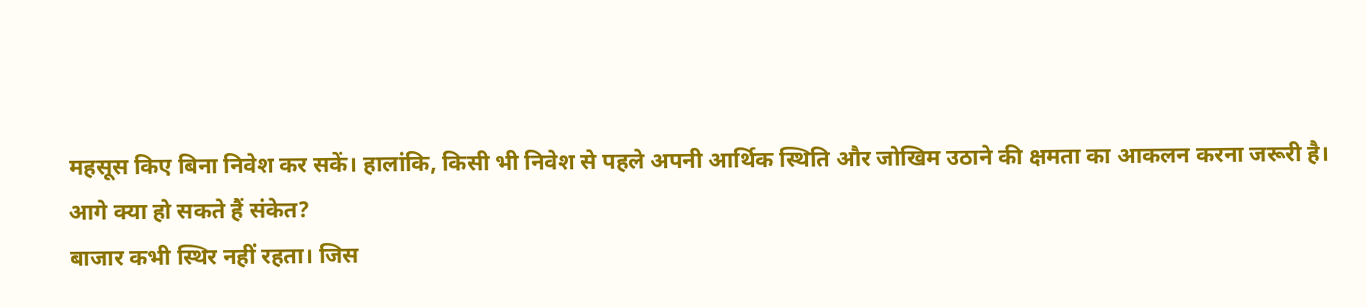महसूस किए बिना निवेश कर सकें। हालांकि, किसी भी निवेश से पहले अपनी आर्थिक स्थिति और जोखिम उठाने की क्षमता का आकलन करना जरूरी है।
आगे क्या हो सकते हैं संकेत?
बाजार कभी स्थिर नहीं रहता। जिस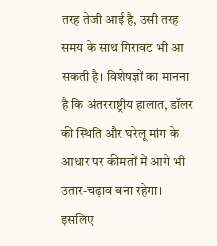तरह तेजी आई है, उसी तरह समय के साथ गिरावट भी आ सकती है। विशेषज्ञों का मानना है कि अंतरराष्ट्रीय हालात, डॉलर की स्थिति और घरेलू मांग के आधार पर कीमतों में आगे भी उतार-चढ़ाव बना रहेगा। इसलिए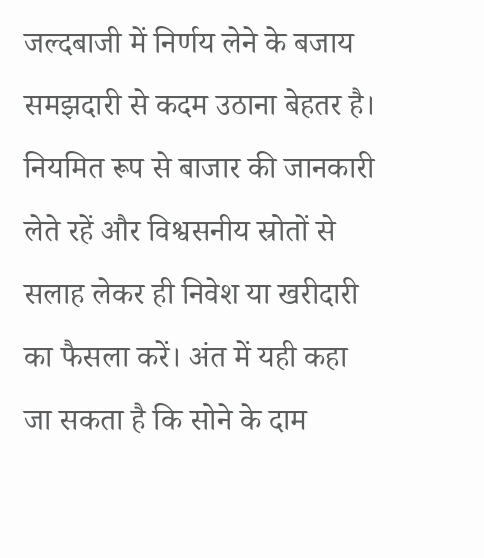जल्दबाजी में निर्णय लेने के बजाय समझदारी से कदम उठाना बेहतर है। नियमित रूप से बाजार की जानकारी लेते रहें और विश्वसनीय स्रोतों से सलाह लेकर ही निवेश या खरीदारी का फैसला करें। अंत में यही कहा जा सकता है कि सोने के दाम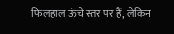फिलहाल ऊंचे स्तर पर हैं, लेकिन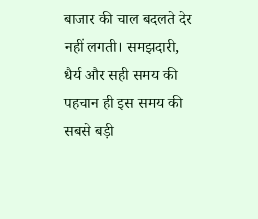बाजार की चाल बदलते देर नहीं लगती। समझदारी, धैर्य और सही समय की पहचान ही इस समय की सबसे बड़ी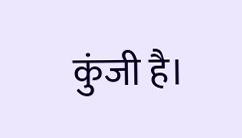कुंजी है।